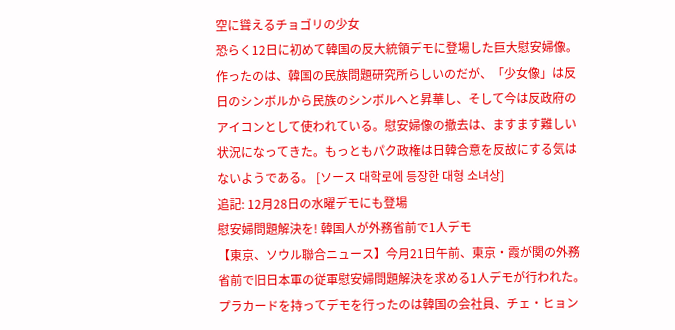空に聳えるチョゴリの少女
恐らく12日に初めて韓国の反大統領デモに登場した巨大慰安婦像。作ったのは、韓国の民族問題研究所らしいのだが、「少女像」は反日のシンボルから民族のシンボルへと昇華し、そして今は反政府のアイコンとして使われている。慰安婦像の撤去は、ますます難しい状況になってきた。もっともパク政権は日韓合意を反故にする気はないようである。 [ソース 대학로에 등장한 대형 소녀상]
追記: 12月28日の水曜デモにも登場
慰安婦問題解決を! 韓国人が外務省前で1人デモ
【東京、ソウル聯合ニュース】今月21日午前、東京・霞が関の外務省前で旧日本軍の従軍慰安婦問題解決を求める1人デモが行われた。プラカードを持ってデモを行ったのは韓国の会社員、チェ・ヒョン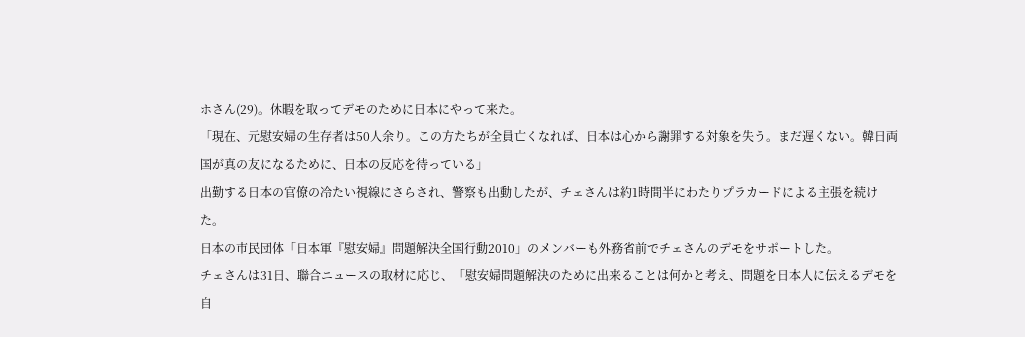ホさん(29)。休暇を取ってデモのために日本にやって来た。
「現在、元慰安婦の生存者は50人余り。この方たちが全員亡くなれば、日本は心から謝罪する対象を失う。まだ遅くない。韓日両国が真の友になるために、日本の反応を待っている」
出勤する日本の官僚の冷たい視線にさらされ、警察も出動したが、チェさんは約1時間半にわたりプラカードによる主張を続けた。
日本の市民団体「日本軍『慰安婦』問題解決全国行動2010」のメンバーも外務省前でチェさんのデモをサポートした。
チェさんは31日、聯合ニュースの取材に応じ、「慰安婦問題解決のために出来ることは何かと考え、問題を日本人に伝えるデモを自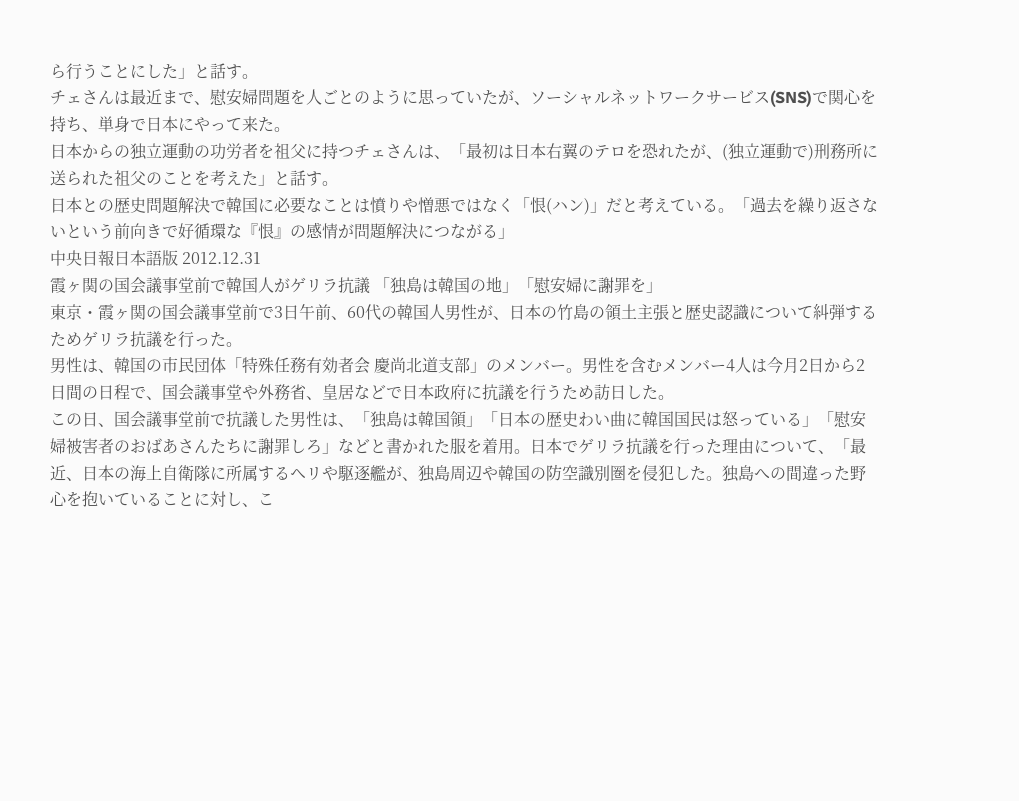ら行うことにした」と話す。
チェさんは最近まで、慰安婦問題を人ごとのように思っていたが、ソーシャルネットワークサービス(SNS)で関心を持ち、単身で日本にやって来た。
日本からの独立運動の功労者を祖父に持つチェさんは、「最初は日本右翼のテロを恐れたが、(独立運動で)刑務所に送られた祖父のことを考えた」と話す。
日本との歴史問題解決で韓国に必要なことは憤りや憎悪ではなく「恨(ハン)」だと考えている。「過去を繰り返さないという前向きで好循環な『恨』の感情が問題解決につながる」
中央日報日本語版 2012.12.31
霞ヶ関の国会議事堂前で韓国人がゲリラ抗議 「独島は韓国の地」「慰安婦に謝罪を」
東京・霞ヶ関の国会議事堂前で3日午前、60代の韓国人男性が、日本の竹島の領土主張と歴史認識について糾弾するためゲリラ抗議を行った。
男性は、韓国の市民団体「特殊任務有効者会 慶尚北道支部」のメンバー。男性を含むメンバー4人は今月2日から2日間の日程で、国会議事堂や外務省、皇居などで日本政府に抗議を行うため訪日した。
この日、国会議事堂前で抗議した男性は、「独島は韓国領」「日本の歴史わい曲に韓国国民は怒っている」「慰安婦被害者のおばあさんたちに謝罪しろ」などと書かれた服を着用。日本でゲリラ抗議を行った理由について、「最近、日本の海上自衛隊に所属するヘリや駆逐艦が、独島周辺や韓国の防空識別圏を侵犯した。独島への間違った野心を抱いていることに対し、こ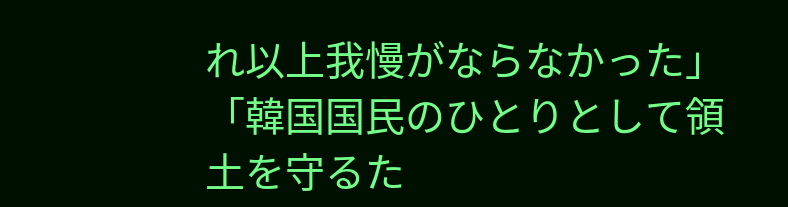れ以上我慢がならなかった」「韓国国民のひとりとして領土を守るた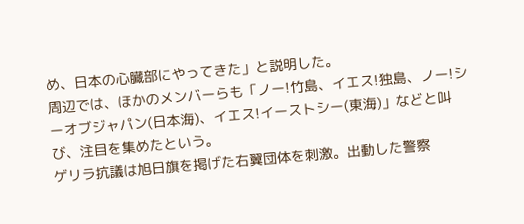め、日本の心臓部にやってきた」と説明した。
周辺では、ほかのメンバーらも「ノー!竹島、イエス!独島、ノー!シーオブジャパン(日本海)、イエス!イーストシー(東海)」などと叫び、注目を集めたという。
ゲリラ抗議は旭日旗を掲げた右翼団体を刺激。出動した警察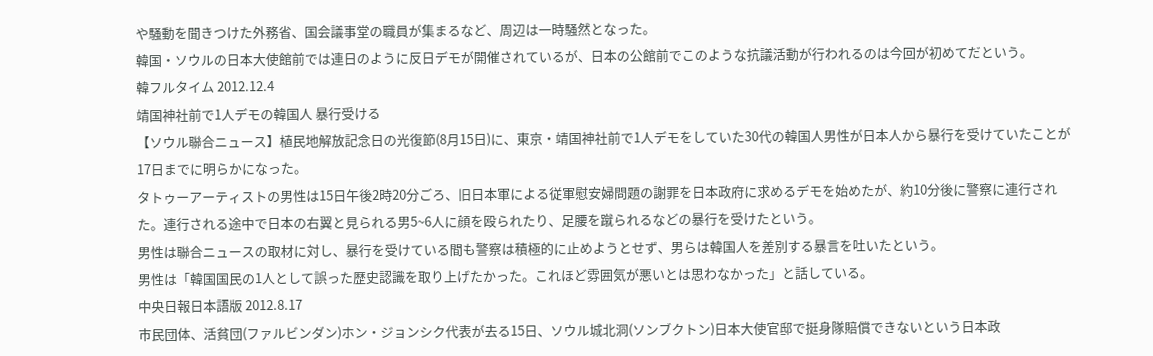や騒動を聞きつけた外務省、国会議事堂の職員が集まるなど、周辺は一時騒然となった。
韓国・ソウルの日本大使館前では連日のように反日デモが開催されているが、日本の公館前でこのような抗議活動が行われるのは今回が初めてだという。
韓フルタイム 2012.12.4
靖国神社前で1人デモの韓国人 暴行受ける
【ソウル聯合ニュース】植民地解放記念日の光復節(8月15日)に、東京・靖国神社前で1人デモをしていた30代の韓国人男性が日本人から暴行を受けていたことが17日までに明らかになった。
タトゥーアーティストの男性は15日午後2時20分ごろ、旧日本軍による従軍慰安婦問題の謝罪を日本政府に求めるデモを始めたが、約10分後に警察に連行された。連行される途中で日本の右翼と見られる男5~6人に顔を殴られたり、足腰を蹴られるなどの暴行を受けたという。
男性は聯合ニュースの取材に対し、暴行を受けている間も警察は積極的に止めようとせず、男らは韓国人を差別する暴言を吐いたという。
男性は「韓国国民の1人として誤った歴史認識を取り上げたかった。これほど雰囲気が悪いとは思わなかった」と話している。
中央日報日本語版 2012.8.17
市民団体、活貧団(ファルビンダン)ホン・ジョンシク代表が去る15日、ソウル城北洞(ソンブクトン)日本大使官邸で挺身隊賠償できないという日本政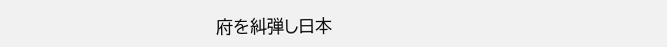府を糾弾し日本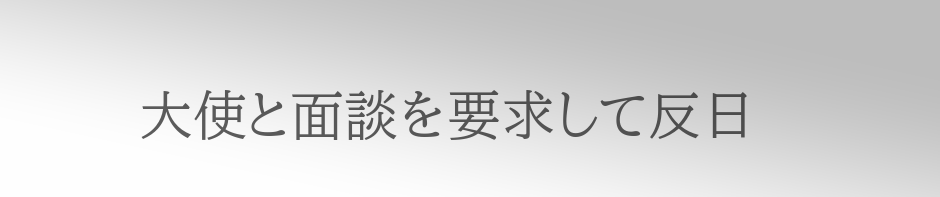大使と面談を要求して反日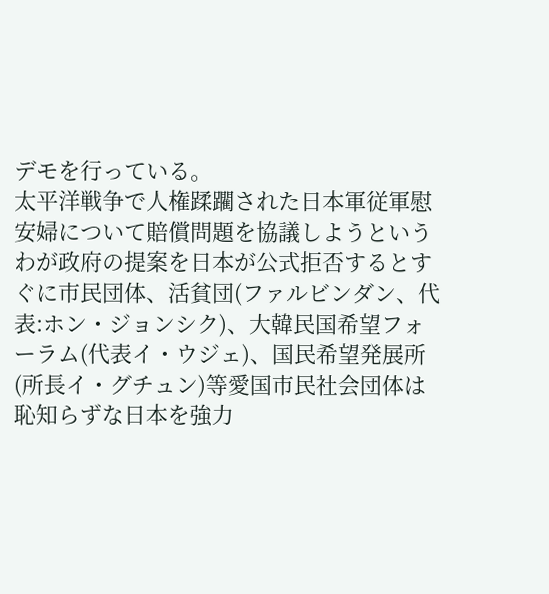デモを行っている。
太平洋戦争で人権蹂躙された日本軍従軍慰安婦について賠償問題を協議しようというわが政府の提案を日本が公式拒否するとすぐに市民団体、活貧団(ファルビンダン、代表:ホン・ジョンシク)、大韓民国希望フォーラム(代表イ・ウジェ)、国民希望発展所(所長イ・グチュン)等愛国市民社会団体は恥知らずな日本を強力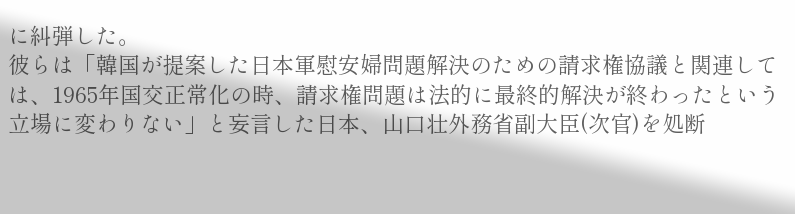に糾弾した。
彼らは「韓国が提案した日本軍慰安婦問題解決のための請求権協議と関連しては、1965年国交正常化の時、請求権問題は法的に最終的解決が終わったという立場に変わりない」と妄言した日本、山口壮外務省副大臣(次官)を処断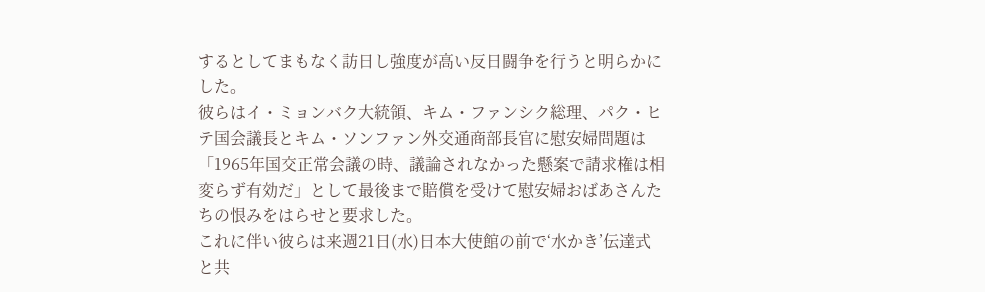するとしてまもなく訪日し強度が高い反日闘争を行うと明らかにした。
彼らはイ・ミョンバク大統領、キム・ファンシク総理、パク・ヒテ国会議長とキム・ソンファン外交通商部長官に慰安婦問題は「1965年国交正常会議の時、議論されなかった懸案で請求権は相変らず有効だ」として最後まで賠償を受けて慰安婦おばあさんたちの恨みをはらせと要求した。
これに伴い彼らは来週21日(水)日本大使館の前で‘水かき’伝達式と共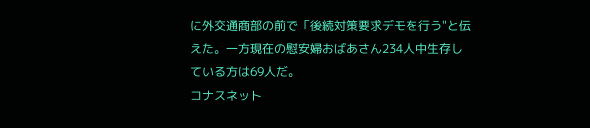に外交通商部の前で「後続対策要求デモを行う"と伝えた。一方現在の慰安婦おばあさん234人中生存している方は69人だ。
コナスネット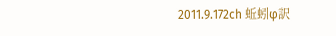2011.9.172ch 蚯蚓φ訳